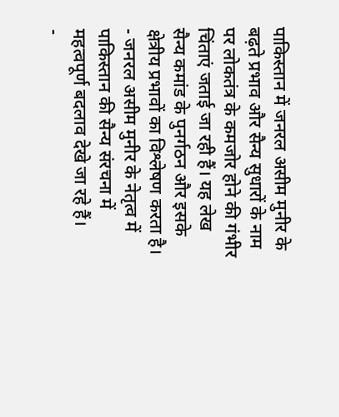पाकिस्तान में जनरल असीम मुनीर के बढ़ते प्रभाव और सैन्य सुधारों के नाम पर लोकतंत्र के कमजोर होने की गंभीर चिंताएं जताई जा रही हैं। यह लेख सैन्य कमांड के पुनर्गठन और इसके क्षेत्रीय प्रभावों का विश्लेषण करता है।
- जनरल असीम मुनीर के नेतृत्व में पाकिस्तान की सैन्य संरचना में महत्वपूर्ण बदलाव देखे जा रहे हैं।
-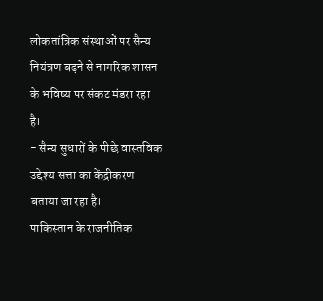लोकतांत्रिक संस्थाओं पर सैन्य नियंत्रण बढ़ने से नागरिक शासन के भविष्य पर संकट मंडरा रहा है।
- सैन्य सुधारों के पीछे वास्तविक उद्देश्य सत्ता का केंद्रीकरण बताया जा रहा है।
पाकिस्तान के राजनीतिक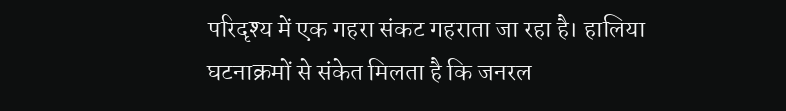परिदृश्य में एक गहरा संकट गहराता जा रहा है। हालिया घटनाक्रमों से संकेत मिलता है कि जनरल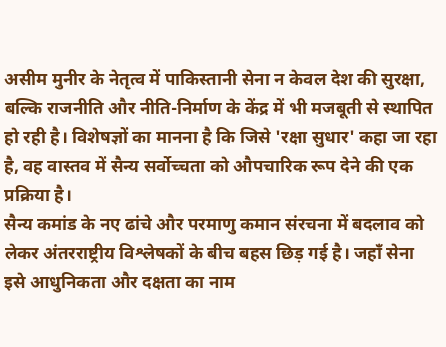असीम मुनीर के नेतृत्व में पाकिस्तानी सेना न केवल देश की सुरक्षा, बल्कि राजनीति और नीति-निर्माण के केंद्र में भी मजबूती से स्थापित हो रही है। विशेषज्ञों का मानना है कि जिसे 'रक्षा सुधार' कहा जा रहा है, वह वास्तव में सैन्य सर्वोच्चता को औपचारिक रूप देने की एक प्रक्रिया है।
सैन्य कमांड के नए ढांचे और परमाणु कमान संरचना में बदलाव को लेकर अंतरराष्ट्रीय विश्लेषकों के बीच बहस छिड़ गई है। जहाँ सेना इसे आधुनिकता और दक्षता का नाम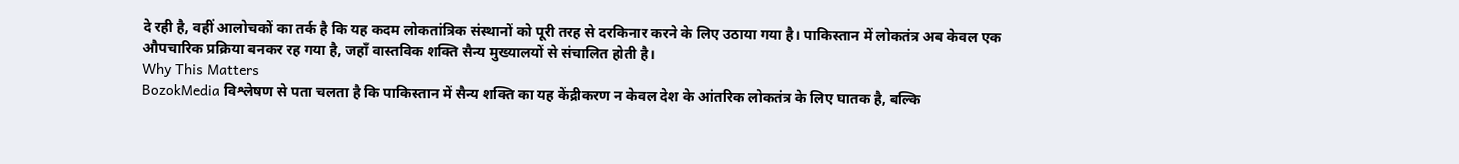दे रही है, वहीं आलोचकों का तर्क है कि यह कदम लोकतांत्रिक संस्थानों को पूरी तरह से दरकिनार करने के लिए उठाया गया है। पाकिस्तान में लोकतंत्र अब केवल एक औपचारिक प्रक्रिया बनकर रह गया है, जहाँ वास्तविक शक्ति सैन्य मुख्यालयों से संचालित होती है।
Why This Matters
BozokMedia विश्लेषण से पता चलता है कि पाकिस्तान में सैन्य शक्ति का यह केंद्रीकरण न केवल देश के आंतरिक लोकतंत्र के लिए घातक है, बल्कि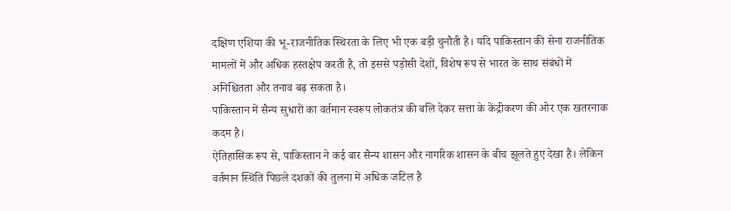दक्षिण एशिया की भू-राजनीतिक स्थिरता के लिए भी एक बड़ी चुनौती है। यदि पाकिस्तान की सेना राजनीतिक मामलों में और अधिक हस्तक्षेप करती है, तो इससे पड़ोसी देशों, विशेष रूप से भारत के साथ संबंधों में अनिश्चितता और तनाव बढ़ सकता है।
पाकिस्तान में सैन्य सुधारों का वर्तमान स्वरूप लोकतंत्र की बलि देकर सत्ता के केंद्रीकरण की ओर एक खतरनाक कदम है।
ऐतिहासिक रूप से, पाकिस्तान ने कई बार सैन्य शासन और नागरिक शासन के बीच झूलते हुए देखा है। लेकिन वर्तमान स्थिति पिछले दशकों की तुलना में अधिक जटिल है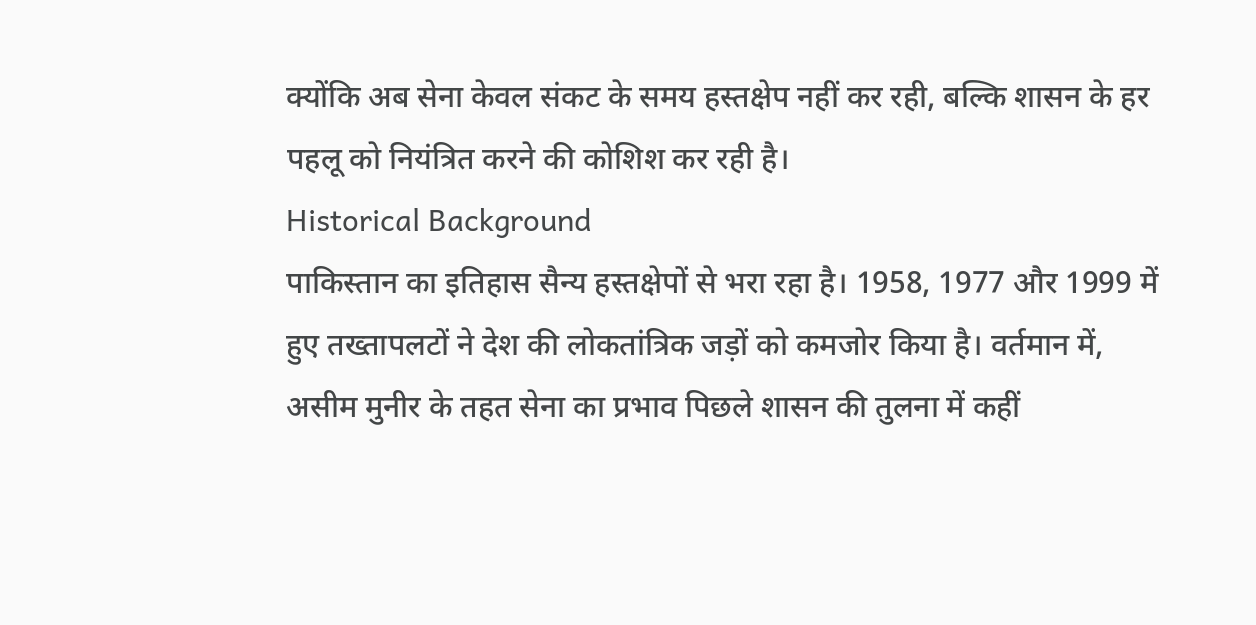क्योंकि अब सेना केवल संकट के समय हस्तक्षेप नहीं कर रही, बल्कि शासन के हर पहलू को नियंत्रित करने की कोशिश कर रही है।
Historical Background
पाकिस्तान का इतिहास सैन्य हस्तक्षेपों से भरा रहा है। 1958, 1977 और 1999 में हुए तख्तापलटों ने देश की लोकतांत्रिक जड़ों को कमजोर किया है। वर्तमान में, असीम मुनीर के तहत सेना का प्रभाव पिछले शासन की तुलना में कहीं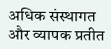अधिक संस्थागत और व्यापक प्रतीत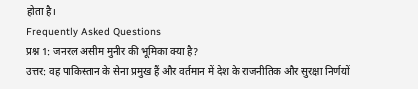होता है।
Frequently Asked Questions
प्रश्न 1: जनरल असीम मुनीर की भूमिका क्या है?
उत्तर: वह पाकिस्तान के सेना प्रमुख हैं और वर्तमान में देश के राजनीतिक और सुरक्षा निर्णयों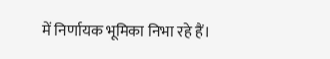में निर्णायक भूमिका निभा रहे हैं।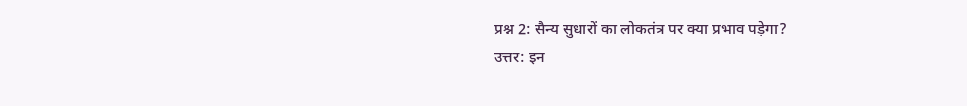प्रश्न 2: सैन्य सुधारों का लोकतंत्र पर क्या प्रभाव पड़ेगा?
उत्तर: इन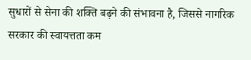सुधारों से सेना की शक्ति बढ़ने की संभावना है, जिससे नागरिक सरकार की स्वायत्तता कम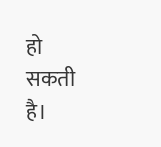हो सकती है।